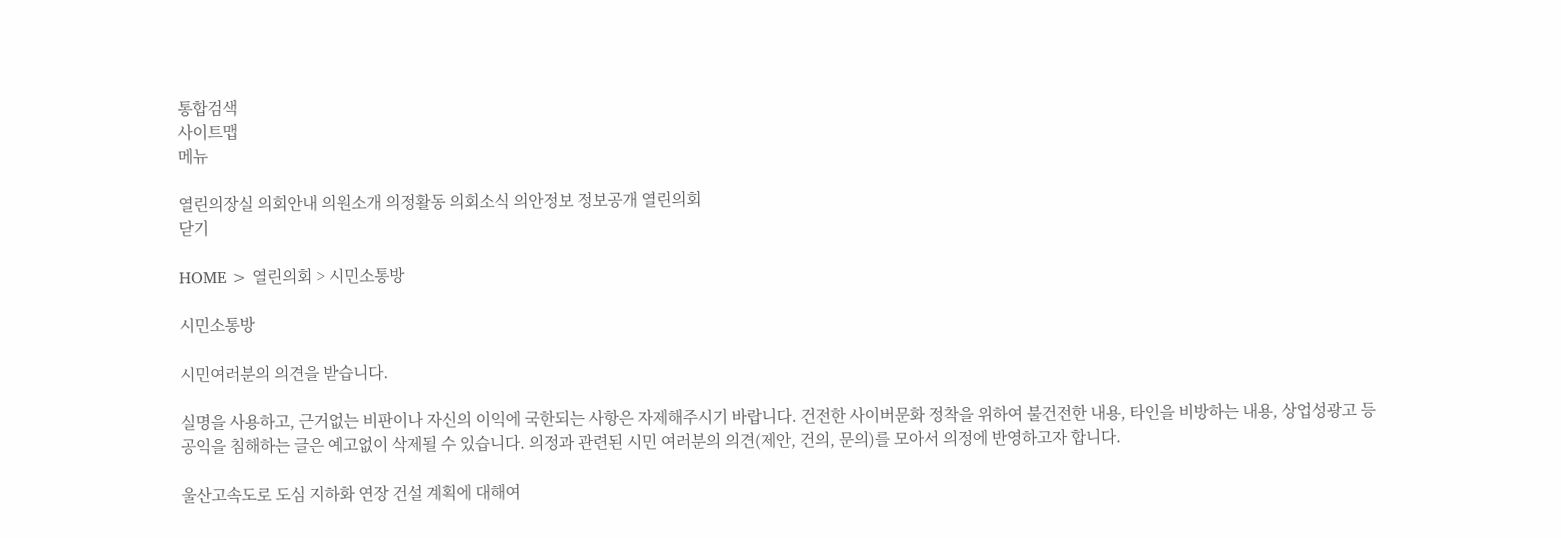통합검색
사이트맵
메뉴

열린의장실 의회안내 의원소개 의정활동 의회소식 의안정보 정보공개 열린의회
닫기

HOME > 열린의회 > 시민소통방

시민소통방

시민여러분의 의견을 받습니다.

실명을 사용하고, 근거없는 비판이나 자신의 이익에 국한되는 사항은 자제해주시기 바랍니다. 건전한 사이버문화 정착을 위하여 불건전한 내용, 타인을 비방하는 내용, 상업성광고 등 공익을 침해하는 글은 예고없이 삭제될 수 있습니다. 의정과 관련된 시민 여러분의 의견(제안, 건의, 문의)를 모아서 의정에 반영하고자 합니다.

울산고속도로 도심 지하화 연장 건설 계획에 대해여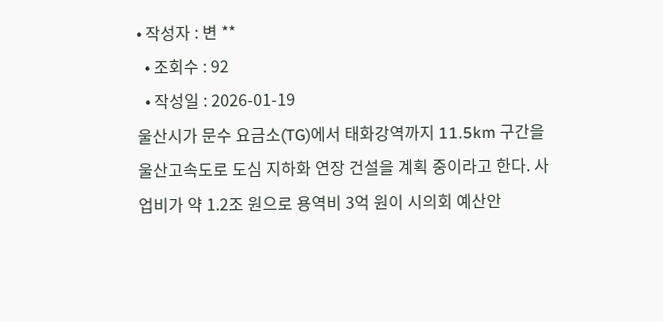• 작성자 : 변 **
  • 조회수 : 92
  • 작성일 : 2026-01-19
울산시가 문수 요금소(TG)에서 태화강역까지 11.5km 구간을 울산고속도로 도심 지하화 연장 건설을 계획 중이라고 한다. 사업비가 약 1.2조 원으로 용역비 3억 원이 시의회 예산안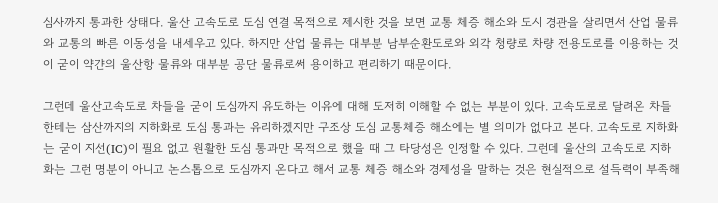심사까지 통과한 상태다. 울산 고속도로 도심 연결 목적으로 제시한 것을 보면 교통 체증 해소와 도시 경관을 살리면서 산업 물류와 교통의 빠른 이동성을 내세우고 있다. 하지만 산업 물류는 대부분 남부순환도로와 외각 청량로 차량 전용도로를 이용하는 것이 굳이 약갼의 울산항 물류와 대부분 공단 물류로써 용이하고 편리하기 때문이다.

그런데 울산고속도로 차들을 굳이 도심까지 유도하는 이유에 대해 도저히 이해할 수 없는 부분이 있다. 고속도로로 달려온 차들한테는 삼산까지의 지하화로 도심 통과는 유리하겠지만 구조상 도심 교통체증 해소에는 별 의미가 없다고 본다. 고속도로 지하화는 굳이 지선(IC)이 필요 없고 원활한 도심 통과만 목적으로 했을 때 그 타당성은 인정할 수 있다. 그런데 울산의 고속도로 지하화는 그런 명분이 아니고 논스톱으로 도심까지 온다고 해서 교통 체증 해소와 경제성을 말하는 것은 현실적으로 설득력이 부족해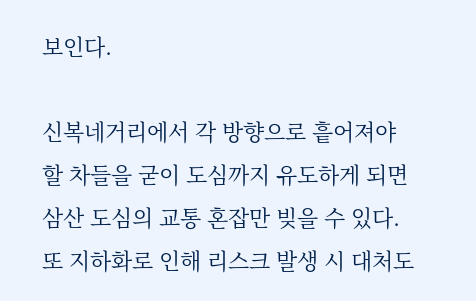보인다.

신복네거리에서 각 방향으로 흩어져야 할 차들을 굳이 도심까지 유도하게 되면 삼산 도심의 교통 혼잡만 빚을 수 있다. 또 지하화로 인해 리스크 발생 시 대처도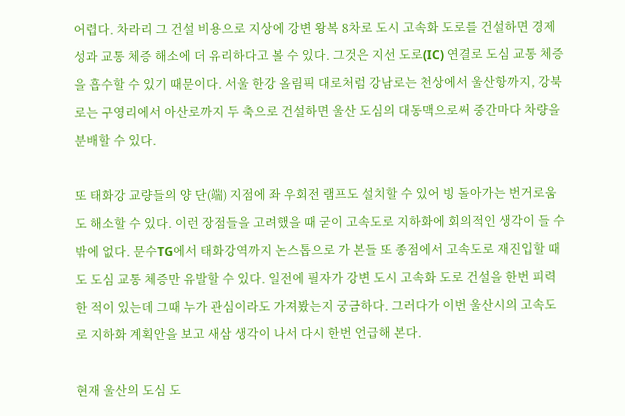어렵다. 차라리 그 건설 비용으로 지상에 강변 왕복 8차로 도시 고속화 도로를 건설하면 경제성과 교통 체증 해소에 더 유리하다고 볼 수 있다. 그것은 지선 도로(IC) 연결로 도심 교통 체증을 흡수할 수 있기 때문이다. 서울 한강 올림픽 대로처럼 강남로는 천상에서 울산항까지, 강북로는 구영리에서 아산로까지 두 축으로 건설하면 울산 도심의 대동맥으로써 중간마다 차량을 분배할 수 있다.

또 태화강 교량들의 양 단(端) 지점에 좌 우회전 램프도 설치할 수 있어 빙 돌아가는 번거로움도 해소할 수 있다. 이런 장점들을 고려했을 때 굳이 고속도로 지하화에 회의적인 생각이 들 수밖에 없다. 문수TG에서 태화강역까지 논스톱으로 가 본들 또 종점에서 고속도로 재진입할 때도 도심 교통 체증만 유발할 수 있다. 일전에 필자가 강변 도시 고속화 도로 건설을 한번 피력한 적이 있는데 그때 누가 관심이라도 가져봤는지 궁금하다. 그러다가 이번 울산시의 고속도로 지하화 계획안을 보고 새삼 생각이 나서 다시 한번 언급해 본다.

현재 울산의 도심 도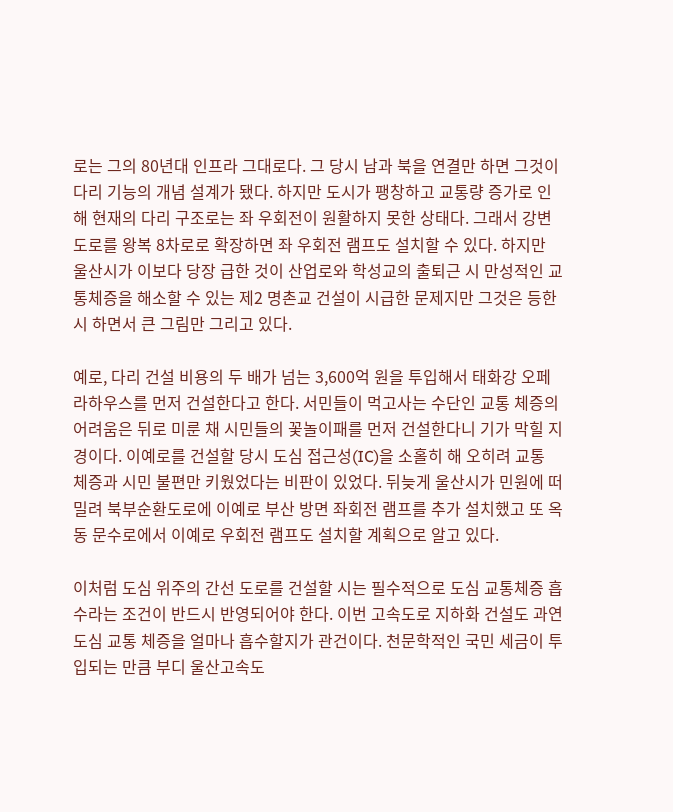로는 그의 80년대 인프라 그대로다. 그 당시 남과 북을 연결만 하면 그것이 다리 기능의 개념 설계가 됐다. 하지만 도시가 팽창하고 교통량 증가로 인해 현재의 다리 구조로는 좌 우회전이 원활하지 못한 상태다. 그래서 강변도로를 왕복 8차로로 확장하면 좌 우회전 램프도 설치할 수 있다. 하지만 울산시가 이보다 당장 급한 것이 산업로와 학성교의 출퇴근 시 만성적인 교통체증을 해소할 수 있는 제2 명촌교 건설이 시급한 문제지만 그것은 등한시 하면서 큰 그림만 그리고 있다.

예로, 다리 건설 비용의 두 배가 넘는 3,600억 원을 투입해서 태화강 오페라하우스를 먼저 건설한다고 한다. 서민들이 먹고사는 수단인 교통 체증의 어려움은 뒤로 미룬 채 시민들의 꽃놀이패를 먼저 건설한다니 기가 막힐 지경이다. 이예로를 건설할 당시 도심 접근성(IC)을 소홀히 해 오히려 교통 체증과 시민 불편만 키웠었다는 비판이 있었다. 뒤늦게 울산시가 민원에 떠밀려 북부순환도로에 이예로 부산 방면 좌회전 램프를 추가 설치했고 또 옥동 문수로에서 이예로 우회전 램프도 설치할 계획으로 알고 있다.

이처럼 도심 위주의 간선 도로를 건설할 시는 필수적으로 도심 교통체증 흡수라는 조건이 반드시 반영되어야 한다. 이번 고속도로 지하화 건설도 과연 도심 교통 체증을 얼마나 흡수할지가 관건이다. 천문학적인 국민 세금이 투입되는 만큼 부디 울산고속도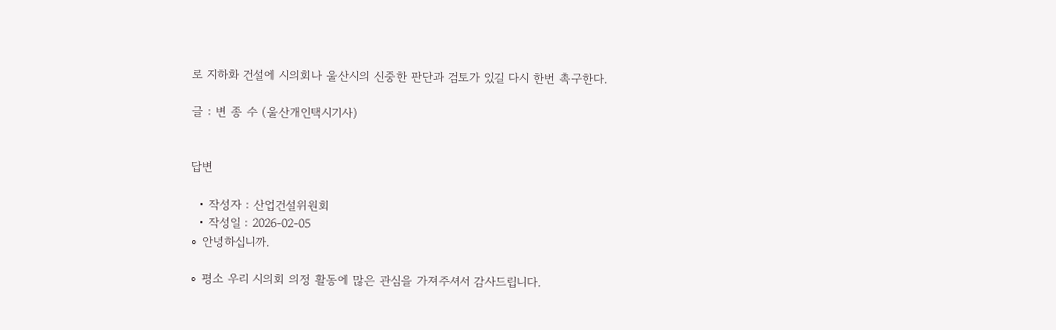로 지하화 건설에 시의회나 울산시의 신중한 판단과 검토가 있길 다시 한번 촉구한다.

글 : 변 종 수 (울산개인택시기사)


답변

  • 작성자 : 산업건설위원회
  • 작성일 : 2026-02-05
∘ 안녕하십니까.

∘ 평소 우리 시의회 의정 활동에 많은 관심을 가져주셔서 감사드립니다.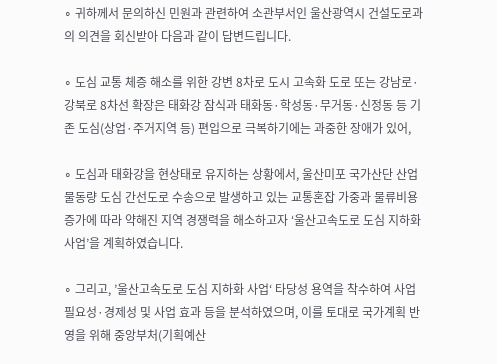∘ 귀하께서 문의하신 민원과 관련하여 소관부서인 울산광역시 건설도로과의 의견을 회신받아 다음과 같이 답변드립니다.

∘ 도심 교통 체증 해소를 위한 강변 8차로 도시 고속화 도로 또는 강남로·강북로 8차선 확장은 태화강 잠식과 태화동·학성동·무거동·신정동 등 기존 도심(상업·주거지역 등) 편입으로 극복하기에는 과중한 장애가 있어,

∘ 도심과 태화강을 현상태로 유지하는 상황에서, 울산미포 국가산단 산업물동량 도심 간선도로 수송으로 발생하고 있는 교통혼잡 가중과 물류비용 증가에 따라 약해진 지역 경쟁력을 해소하고자 ‘울산고속도로 도심 지하화 사업’을 계획하였습니다.

∘ 그리고, ’울산고속도로 도심 지하화 사업‘ 타당성 용역을 착수하여 사업 필요성·경제성 및 사업 효과 등을 분석하였으며, 이를 토대로 국가계획 반영을 위해 중앙부처(기획예산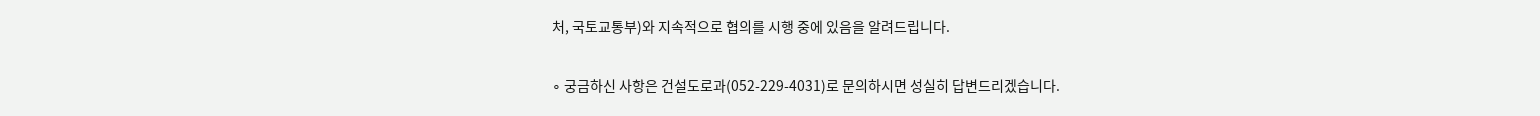처, 국토교통부)와 지속적으로 협의를 시행 중에 있음을 알려드립니다.

∘ 궁금하신 사항은 건설도로과(052-229-4031)로 문의하시면 성실히 답변드리겠습니다.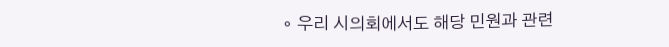∘ 우리 시의회에서도 해당 민원과 관련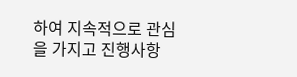하여 지속적으로 관심을 가지고 진행사항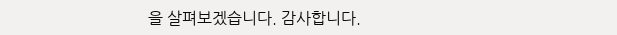을 살펴보겠습니다. 감사합니다.